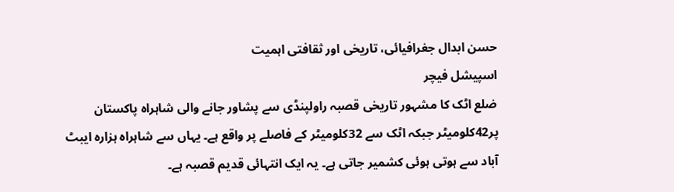حسن ابدال جغرافیائی، تاریخی اور ثقافتی اہمیت
اسپیشل فیچر
ضلع اٹک کا مشہور تاریخی قصبہ راولپنڈی سے پشاور جانے والی شاہراہ پاکستان پر42کلومیٹر جبکہ اٹک سے 32کلومیٹر کے فاصلے پر واقع ہے۔ یہاں سے شاہراہ ہزارہ ایبٹ آباد سے ہوتی ہوئی کشمیر جاتی ہے۔ یہ ایک انتہائی قدیم قصبہ ہے۔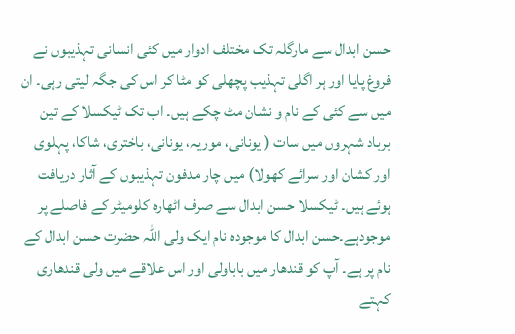حسن ابدال سے مارگلہ تک مختلف ادوار میں کئی انسانی تہذیبوں نے فروغ پایا اور ہر اگلی تہذیب پچھلی کو مٹا کر اس کی جگہ لیتی رہی۔ ان میں سے کئی کے نام و نشان مٹ چکے ہیں۔ اب تک ٹیکسلا کے تین برباد شہروں میں سات ( یونانی، موریہ، یونانی، باختری، شاکا، پہلوی اور کشان اور سرائے کھولا) میں چار مدفون تہذیبوں کے آثار دریافت ہوئے ہیں۔ ٹیکسلا حسن ابدال سے صرف اٹھارہ کلومیٹر کے فاصلے پر موجودہے۔حسن ابدال کا موجودہ نام ایک ولی اللہ حضرت حسن ابدال کے نام پر ہے۔ آپ کو قندھار میں باباولی اور اس علاقے میں ولی قندھاری کہتے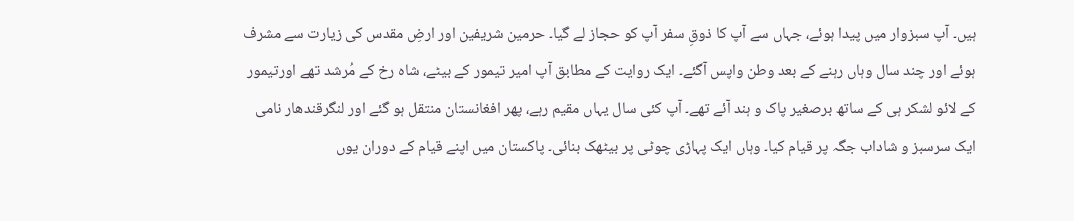ہیں۔ آپ سبزوار میں پیدا ہوئے، جہاں سے آپ کا ذوقِ سفر آپ کو حجاز لے گیا۔ حرمین شریفین اور ارضِ مقدس کی زیارت سے مشرف ہوئے اور چند سال وہاں رہنے کے بعد وطن واپس آگئے۔ ایک روایت کے مطابق آپ امیر تیمور کے بیٹے، شاہ رخ کے مُرشد تھے اورتیمور کے لائو لشکر ہی کے ساتھ برصغیر پاک و ہند آئے تھے۔ آپ کئی سال یہاں مقیم رہے، پھر افغانستان منتقل ہو گئے اور لنگرقندھار نامی ایک سرسبز و شاداب جگہ پر قیام کیا۔ وہاں ایک پہاڑی چوٹی پر بیٹھک بنائی۔ پاکستان میں اپنے قیام کے دوران یوں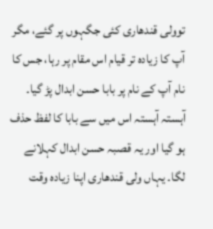توولی قندھاری کئی جگہوں پر گئے، مگر آپ کا زیادہ تر قیام اس مقام پر رہا، جس کا نام آپ کے نام پر بابا حسن ابدال پڑ گیا۔ آہستہ آہستہ اس میں سے بابا کا لفظ حذف ہو گیا اور یہ قصبہ حسن ابدال کہلانے لگا۔ یہاں ولی قندھاری اپنا زیادہ وقت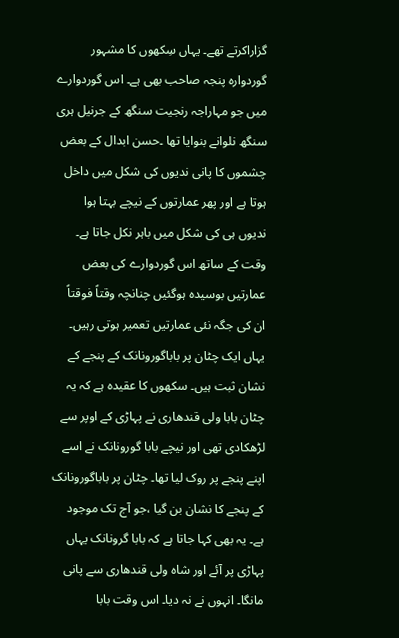گزاراکرتے تھے۔ یہاں سِکھوں کا مشہور گوردوارہ پنجہ صاحب بھی ہے۔ اس گوردوارے میں جو مہاراجہ رنجیت سنگھ کے جرنیل ہری سنگھ نلوانے بنوایا تھا ۔حسن ابدال کے بعض چشموں کا پانی ندیوں کی شکل میں داخل ہوتا ہے اور پھر عمارتوں کے نیچے بہتا ہوا ندیوں ہی کی شکل میں باہر نکل جاتا ہے۔ وقت کے ساتھ اس گوردوارے کی بعض عمارتیں بوسیدہ ہوگئیں چنانچہ وقتاً فوقتاً ان کی جگہ نئی عمارتیں تعمیر ہوتی رہیں۔ یہاں ایک چٹان پر باباگورونانک کے پنجے کے نشان ثبت ہیں۔ سکھوں کا عقیدہ ہے کہ یہ چٹان بابا ولی قندھاری نے پہاڑی کے اوپر سے لڑھکادی تھی اور نیچے بابا گورونانک نے اسے اپنے پنجے پر روک لیا تھا۔ چٹان پر باباگورونانک کے پنجے کا نشان بن گیا ،جو آج تک موجود ہے۔ یہ بھی کہا جاتا ہے کہ بابا گرونانک یہاں پہاڑی پر آئے اور شاہ ولی قندھاری سے پانی مانگا۔ انہوں نے نہ دیا۔ اس وقت بابا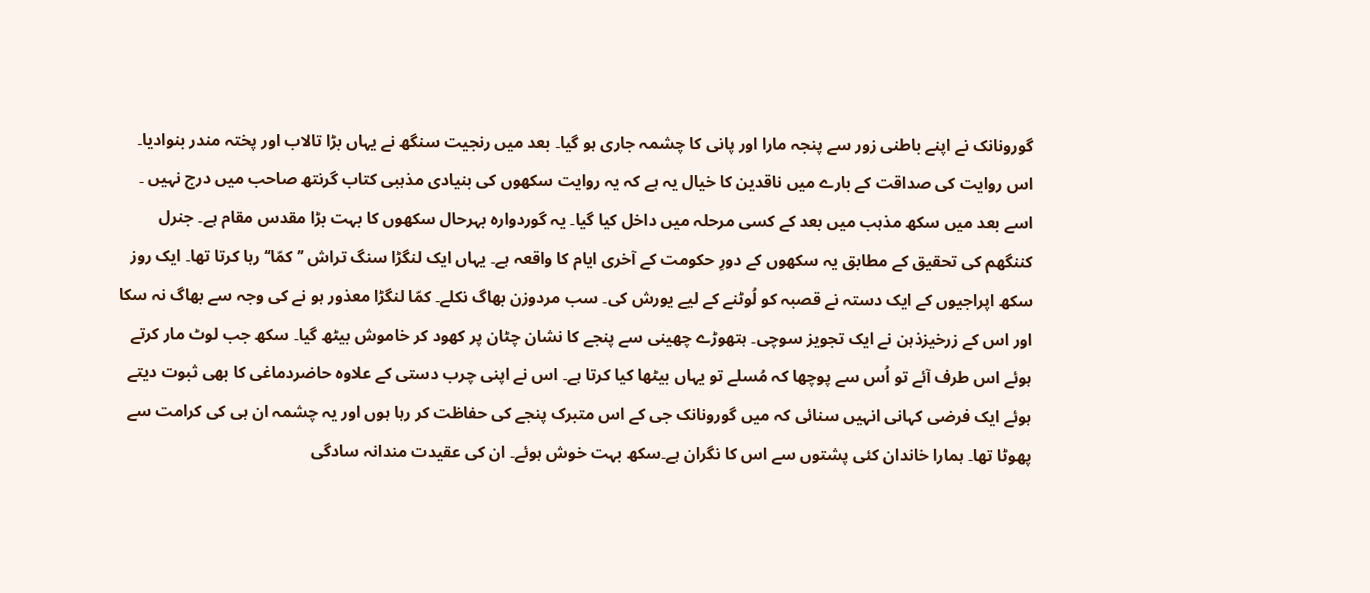گورونانک نے اپنے باطنی زور سے پنجہ مارا اور پانی کا چشمہ جاری ہو گیا۔ بعد میں رنجیت سنگھ نے یہاں بڑا تالاب اور پختہ مندر بنوادیا۔ اس روایت کی صداقت کے بارے میں ناقدین کا خیال یہ ہے کہ یہ روایت سکھوں کی بنیادی مذہبی کتاب گرنتھ صاحب میں درج نہیں ۔ اسے بعد میں سکھ مذہب میں بعد کے کسی مرحلہ میں داخل کیا گیا۔ یہ گوردوارہ بہرحال سکھوں کا بہت بڑا مقدس مقام ہے۔ جنرل کننگھم کی تحقیق کے مطابق یہ سکھوں کے دورِ حکومت کے آخری ایام کا واقعہ ہے۔ یہاں ایک لنگڑا سنگ تراش ’’کمّا‘‘ رہا کرتا تھا۔ ایک روز سکھ اپراجیوں کے ایک دستہ نے قصبہ کو لُوٹنے کے لیے یورش کی۔ سب مردوزن بھاگ نکلے۔ کمّا لنگڑا معذور ہو نے کی وجہ سے بھاگ نہ سکا اور اس کے زرخیزذہن نے ایک تجویز سوچی۔ ہتھوڑے چھینی سے پنجے کا نشان چٹان پر کھود کر خاموش بیٹھ گیا۔ سکھ جب لوٹ مار کرتے ہوئے اس طرف آئے تو اُس سے پوچھا کہ مُسلے تو یہاں بیٹھا کیا کرتا ہے۔ اس نے اپنی چرب دستی کے علاوہ حاضردماغی کا بھی ثبوت دیتے ہوئے ایک فرضی کہانی انہیں سنائی کہ میں گورونانک جی کے اس متبرک پنجے کی حفاظت کر رہا ہوں اور یہ چشمہ ان ہی کی کرامت سے پھوٹا تھا۔ ہمارا خاندان کئی پشتوں سے اس کا نگران ہے۔سکھ بہت خوش ہوئے۔ ان کی عقیدت مندانہ سادگی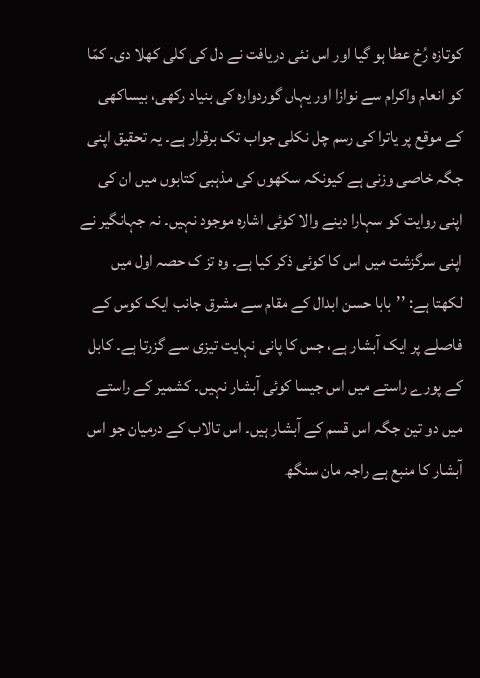کوتازہ رُخ عطا ہو گیا اور اس نئی دریافت نے دل کی کلی کھلا دی۔ کمّا کو انعام واکرام سے نوازا اور یہاں گوردوارہ کی بنیاد رکھی، بیساکھی کے موقع پر یاترا کی رسم چل نکلی جواب تک برقرار ہے۔ یہ تحقیق اپنی جگہ خاصی وزنی ہے کیونکہ سکھوں کی مذہبی کتابوں میں ان کی اپنی روایت کو سہارا دینے والا کوئی اشارہ موجود نہیں۔ نہ جہانگیر نے اپنی سرگزشت میں اس کا کوئی ذکر کیا ہے۔ وہ تز ک حصہ اول میں لکھتا ہے: ’’بابا حسن ابدال کے مقام سے مشرق جانب ایک کوس کے فاصلے پر ایک آبشار ہے، جس کا پانی نہایت تیزی سے گزرتا ہے۔ کابل کے پورے راستے میں اس جیسا کوئی آبشار نہیں۔ کشمیر کے راستے میں دو تین جگہ اس قسم کے آبشار ہیں۔ اس تالاب کے درمیان جو اس آبشار کا منبع ہے راجہ مان سنگھ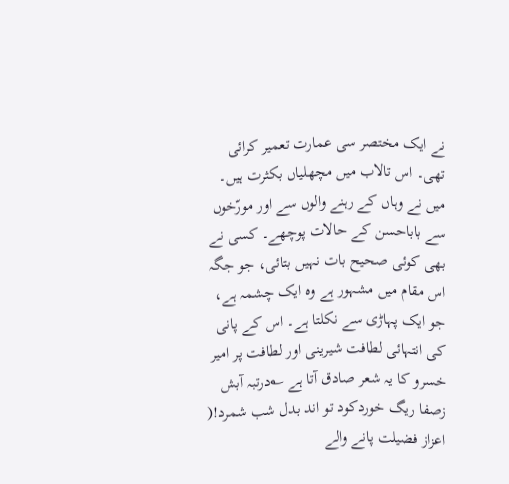نے ایک مختصر سی عمارت تعمیر کرائی تھی۔ اس تالاب میں مچھلیاں بکثرت ہیں۔ میں نے وہاں کے رہنے والوں سے اور مورّخوں سے باباحسن کے حالات پوچھے۔ کسی نے بھی کوئی صحیح بات نہیں بتائی، جو جگہ اس مقام میں مشہور ہے وہ ایک چشمہ ہے، جو ایک پہاڑی سے نکلتا ہے۔ اس کے پانی کی انتہائی لطافت شیرینی اور لطافت پر امیر خسرو کا یہ شعر صادق آتا ہے ؎درتبہ آبش زصفا ریگ خوردکود تو اند بدل شب شمرد!( اعزاز فضیلت پانے والے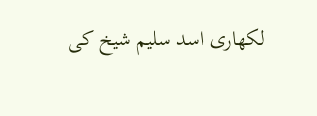لکھاری اسد سلیم شیخ کی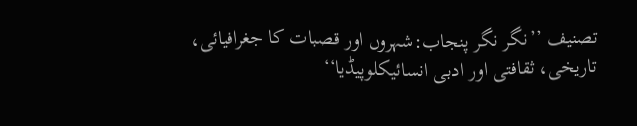تصنیف ’’نگر نگر پنجاب:شہروں اور قصبات کا جغرافیائی، تاریخی، ثقافتی اور ادبی انسائیکلوپیڈیا‘‘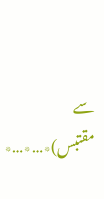سے مقتبس)٭…٭…٭